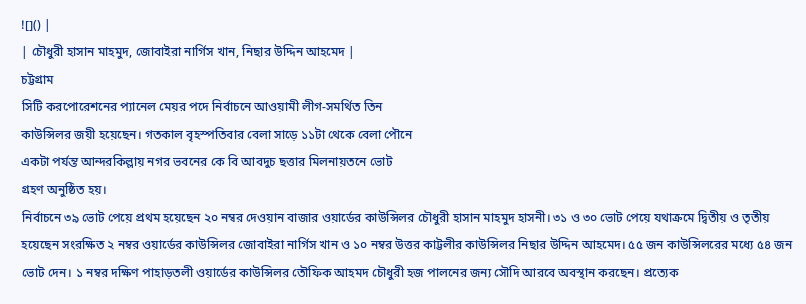![]() |
| চৌধুরী হাসান মাহমুদ, জোবাইরা নার্গিস খান, নিছার উদ্দিন আহমেদ |
চট্টগ্রাম
সিটি করপোরেশনের প্যানেল মেয়র পদে নির্বাচনে আওয়ামী লীগ-সমর্থিত তিন
কাউন্সিলর জয়ী হয়েছেন। গতকাল বৃহস্পতিবার বেলা সাড়ে ১১টা থেকে বেলা পৌনে
একটা পর্যন্ত আন্দরকিল্লায় নগর ভবনের কে বি আবদুচ ছত্তার মিলনায়তনে ভোট
গ্রহণ অনুষ্ঠিত হয়।
নির্বাচনে ৩৯ ভোট পেয়ে প্রথম হয়েছেন ২০ নম্বর দেওয়ান বাজার ওয়ার্ডের কাউন্সিলর চৌধুরী হাসান মাহমুদ হাসনী। ৩১ ও ৩০ ভোট পেয়ে যথাক্রমে দ্বিতীয় ও তৃতীয় হয়েছেন সংরক্ষিত ২ নম্বর ওয়ার্ডের কাউন্সিলর জোবাইরা নার্গিস খান ও ১০ নম্বর উত্তর কাট্টলীর কাউন্সিলর নিছার উদ্দিন আহমেদ। ৫৫ জন কাউন্সিলরের মধ্যে ৫৪ জন ভোট দেন। ১ নম্বর দক্ষিণ পাহাড়তলী ওয়ার্ডের কাউন্সিলর তৌফিক আহমদ চৌধুরী হজ পালনের জন্য সৌদি আরবে অবস্থান করছেন। প্রত্যেক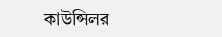কাউন্সিলর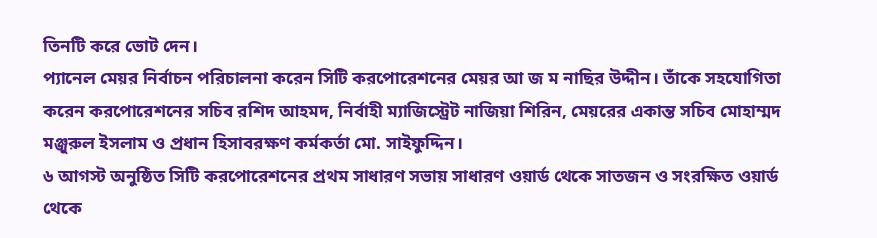তিনটি করে ভোট দেন।
প্যানেল মেয়র নির্বাচন পরিচালনা করেন সিটি করপোরেশনের মেয়র আ জ ম নাছির উদ্দীন। তাঁকে সহযোগিতা করেন করপোরেশনের সচিব রশিদ আহমদ, নির্বাহী ম্যাজিস্ট্রেট নাজিয়া শিরিন, মেয়রের একান্ত সচিব মোহাম্মদ মঞ্জুরুল ইসলাম ও প্রধান হিসাবরক্ষণ কর্মকর্তা মো. সাইফুদ্দিন।
৬ আগস্ট অনুষ্ঠিত সিটি করপোরেশনের প্রথম সাধারণ সভায় সাধারণ ওয়ার্ড থেকে সাতজন ও সংরক্ষিত ওয়ার্ড থেকে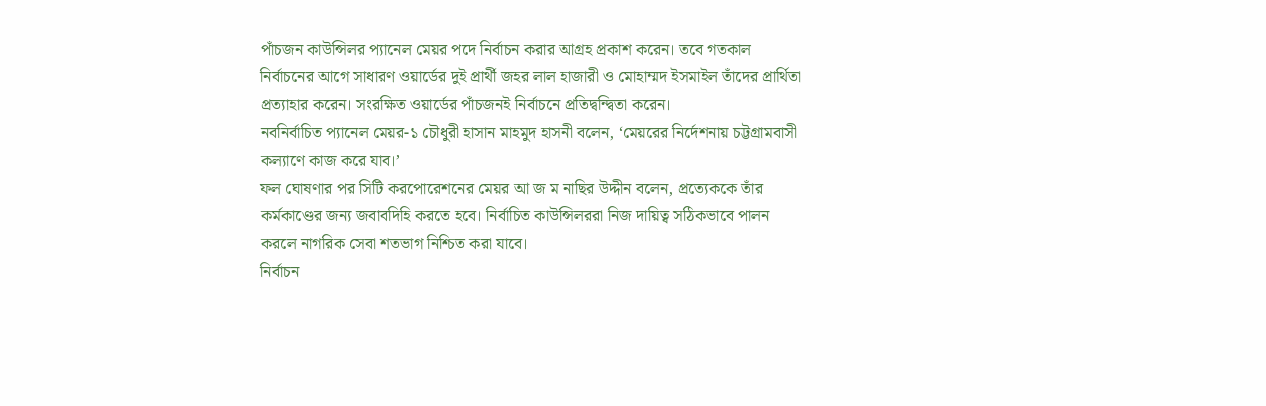পাঁচজন কাউন্সিলর প্যানেল মেয়র পদে নির্বাচন করার আগ্রহ প্রকাশ করেন। তবে গতকাল নির্বাচনের আগে সাধারণ ওয়ার্ডের দুই প্রার্থী জহর লাল হাজারী ও মোহাম্মদ ইসমাইল তাঁদের প্রার্থিতা প্রত্যাহার করেন। সংরক্ষিত ওয়ার্ডের পাঁচজনই নির্বাচনে প্রতিদ্বন্দ্বিতা করেন।
নবনির্বাচিত প্যানেল মেয়র-১ চৌধুরী হাসান মাহমুদ হাসনী বলেন, ‘মেয়রের নির্দেশনায় চট্টগ্রামবাসী কল্যাণে কাজ করে যাব।’
ফল ঘোষণার পর সিটি করপোরেশনের মেয়র আ জ ম নাছির উদ্দীন বলেন, প্রত্যেককে তাঁর কর্মকাণ্ডের জন্য জবাবদিহি করতে হবে। নির্বাচিত কাউন্সিলররা নিজ দায়িত্ব সঠিকভাবে পালন করলে নাগরিক সেবা শতভাগ নিশ্চিত করা যাবে।
নির্বাচন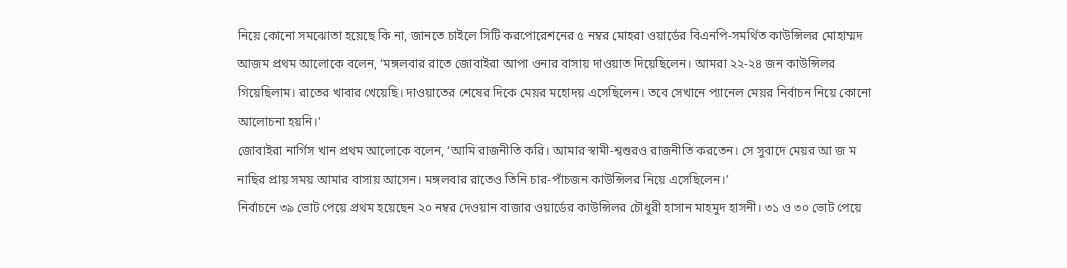নিয়ে কোনো সমঝোতা হয়েছে কি না, জানতে চাইলে সিটি করপোরেশনের ৫ নম্বর মোহরা ওয়ার্ডের বিএনপি-সমর্থিত কাউন্সিলর মোহাম্মদ আজম প্রথম আলোকে বলেন, ‘মঙ্গলবার রাতে জোবাইরা আপা ওনার বাসায় দাওয়াত দিয়েছিলেন। আমরা ২২-২৪ জন কাউন্সিলর গিয়েছিলাম। রাতের খাবার খেয়েছি। দাওয়াতের শেষের দিকে মেয়র মহোদয় এসেছিলেন। তবে সেখানে প্যানেল মেয়র নির্বাচন নিয়ে কোনো আলোচনা হয়নি।’
জোবাইরা নার্গিস খান প্রথম আলোকে বলেন, ‘আমি রাজনীতি করি। আমার স্বামী-শ্বশুরও রাজনীতি করতেন। সে সুবাদে মেয়র আ জ ম নাছির প্রায় সময় আমার বাসায় আসেন। মঙ্গলবার রাতেও তিনি চার-পাঁচজন কাউন্সিলর নিয়ে এসেছিলেন।’
নির্বাচনে ৩৯ ভোট পেয়ে প্রথম হয়েছেন ২০ নম্বর দেওয়ান বাজার ওয়ার্ডের কাউন্সিলর চৌধুরী হাসান মাহমুদ হাসনী। ৩১ ও ৩০ ভোট পেয়ে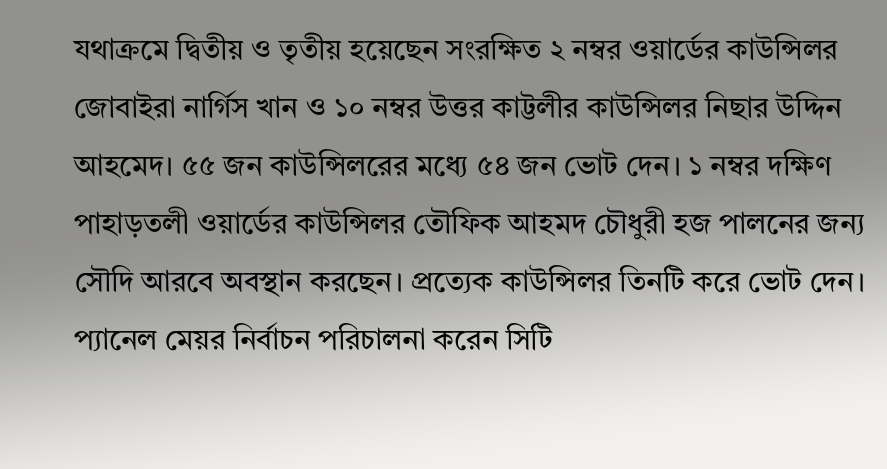যথাক্রমে দ্বিতীয় ও তৃতীয় হয়েছেন সংরক্ষিত ২ নম্বর ওয়ার্ডের কাউন্সিলর জোবাইরা নার্গিস খান ও ১০ নম্বর উত্তর কাট্টলীর কাউন্সিলর নিছার উদ্দিন আহমেদ। ৫৫ জন কাউন্সিলরের মধ্যে ৫৪ জন ভোট দেন। ১ নম্বর দক্ষিণ পাহাড়তলী ওয়ার্ডের কাউন্সিলর তৌফিক আহমদ চৌধুরী হজ পালনের জন্য সৌদি আরবে অবস্থান করছেন। প্রত্যেক কাউন্সিলর তিনটি করে ভোট দেন।
প্যানেল মেয়র নির্বাচন পরিচালনা করেন সিটি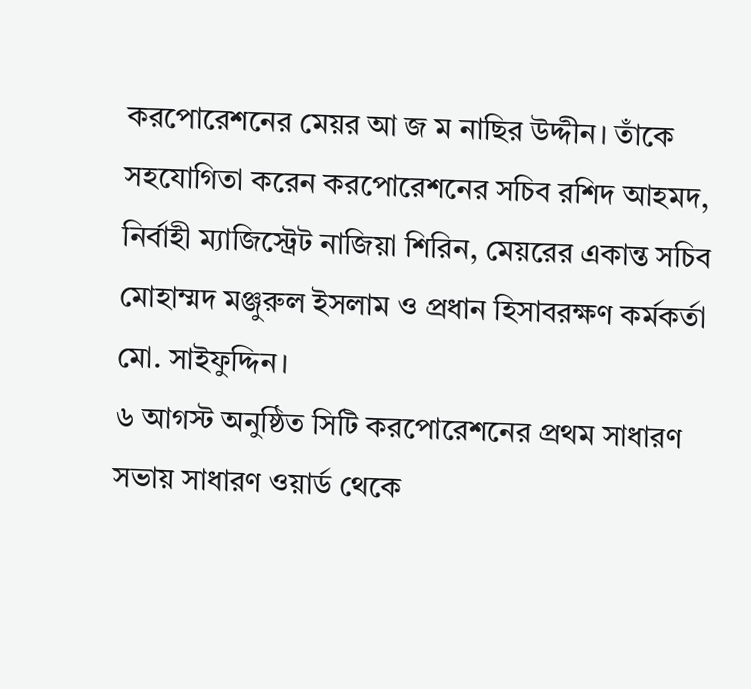করপোরেশনের মেয়র আ জ ম নাছির উদ্দীন। তাঁকে সহযোগিতা করেন করপোরেশনের সচিব রশিদ আহমদ, নির্বাহী ম্যাজিস্ট্রেট নাজিয়া শিরিন, মেয়রের একান্ত সচিব মোহাম্মদ মঞ্জুরুল ইসলাম ও প্রধান হিসাবরক্ষণ কর্মকর্তা মো. সাইফুদ্দিন।
৬ আগস্ট অনুষ্ঠিত সিটি করপোরেশনের প্রথম সাধারণ সভায় সাধারণ ওয়ার্ড থেকে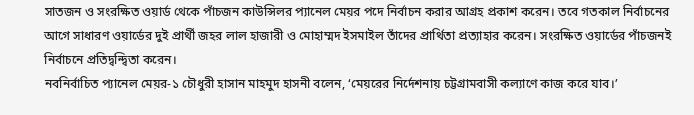সাতজন ও সংরক্ষিত ওয়ার্ড থেকে পাঁচজন কাউন্সিলর প্যানেল মেয়র পদে নির্বাচন করার আগ্রহ প্রকাশ করেন। তবে গতকাল নির্বাচনের আগে সাধারণ ওয়ার্ডের দুই প্রার্থী জহর লাল হাজারী ও মোহাম্মদ ইসমাইল তাঁদের প্রার্থিতা প্রত্যাহার করেন। সংরক্ষিত ওয়ার্ডের পাঁচজনই নির্বাচনে প্রতিদ্বন্দ্বিতা করেন।
নবনির্বাচিত প্যানেল মেয়র-১ চৌধুরী হাসান মাহমুদ হাসনী বলেন, ‘মেয়রের নির্দেশনায় চট্টগ্রামবাসী কল্যাণে কাজ করে যাব।’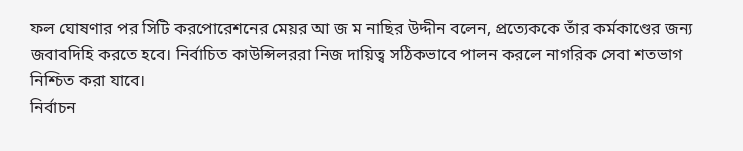ফল ঘোষণার পর সিটি করপোরেশনের মেয়র আ জ ম নাছির উদ্দীন বলেন, প্রত্যেককে তাঁর কর্মকাণ্ডের জন্য জবাবদিহি করতে হবে। নির্বাচিত কাউন্সিলররা নিজ দায়িত্ব সঠিকভাবে পালন করলে নাগরিক সেবা শতভাগ নিশ্চিত করা যাবে।
নির্বাচন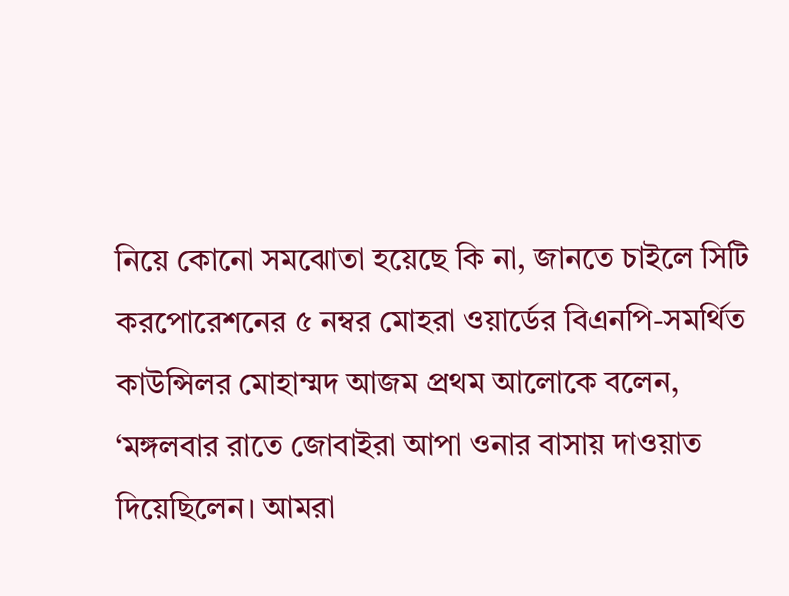নিয়ে কোনো সমঝোতা হয়েছে কি না, জানতে চাইলে সিটি করপোরেশনের ৫ নম্বর মোহরা ওয়ার্ডের বিএনপি-সমর্থিত কাউন্সিলর মোহাম্মদ আজম প্রথম আলোকে বলেন, ‘মঙ্গলবার রাতে জোবাইরা আপা ওনার বাসায় দাওয়াত দিয়েছিলেন। আমরা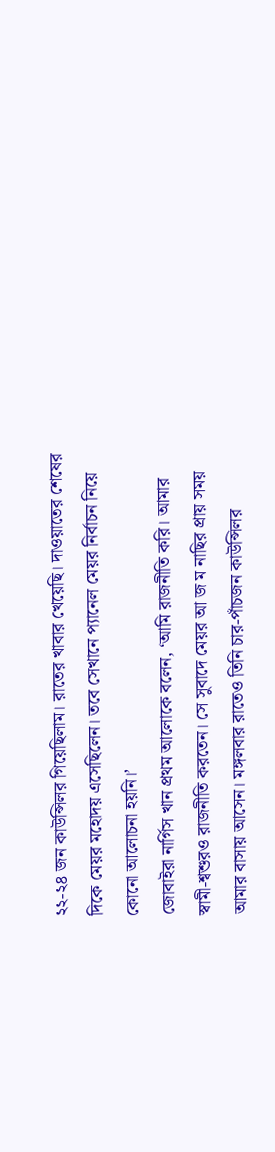২২-২৪ জন কাউন্সিলর গিয়েছিলাম। রাতের খাবার খেয়েছি। দাওয়াতের শেষের দিকে মেয়র মহোদয় এসেছিলেন। তবে সেখানে প্যানেল মেয়র নির্বাচন নিয়ে কোনো আলোচনা হয়নি।’
জোবাইরা নার্গিস খান প্রথম আলোকে বলেন, ‘আমি রাজনীতি করি। আমার স্বামী-শ্বশুরও রাজনীতি করতেন। সে সুবাদে মেয়র আ জ ম নাছির প্রায় সময় আমার বাসায় আসেন। মঙ্গলবার রাতেও তিনি চার-পাঁচজন কাউন্সিলর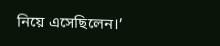নিয়ে এসেছিলেন।’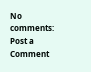No comments:
Post a Comment